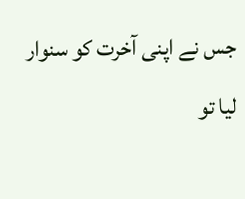جس نے اپنی آخرت کو سنوار لیا تو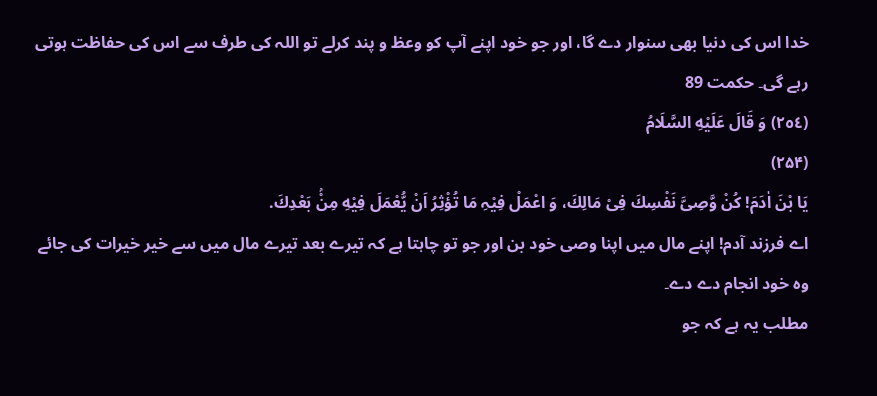خدا اس کی دنیا بھی سنوار دے گا، اور جو خود اپنے آپ کو وعظ و پند کرلے تو اللہ کی طرف سے اس کی حفاظت ہوتی رہے گی۔ حکمت 89
(٢٥٤) وَ قَالَ عَلَیْهِ السَّلَامُ
(۲۵۴)
یَا بْنَ اٰدَمَ! كُنْ وَّصِیَّ نَفْسِكَ فِیْ مَالِكَ، وَ اعْمَلْ فِیْہِ مَا تُؤْثِرُ اَنْ یُّعْمَلَ فِیْهِ مِنْۢ بَعْدِكَ.
اے فرزند آدم! اپنے مال میں اپنا وصی خود بن اور جو تو چاہتا ہے کہ تیرے بعد تیرے مال میں سے خیر خیرات کی جائے وہ خود انجام دے دے۔
مطلب یہ ہے کہ جو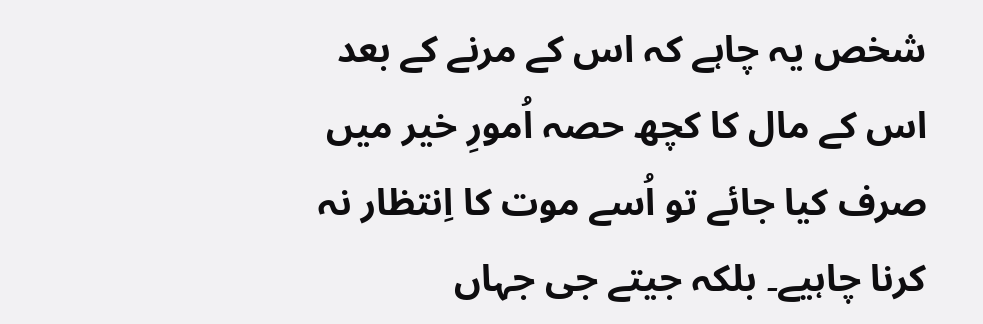شخص یہ چاہے کہ اس کے مرنے کے بعد اس کے مال کا کچھ حصہ اُمورِ خیر میں صرف کیا جائے تو اُسے موت کا اِنتظار نہ کرنا چاہیے۔ بلکہ جیتے جی جہاں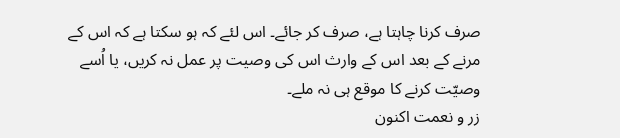صرف کرنا چاہتا ہے، صرف کر جائے۔ اس لئے کہ ہو سکتا ہے کہ اس کے مرنے کے بعد اس کے وارث اس کی وصیت پر عمل نہ کریں، یا اُسے وصیّت کرنے کا موقع ہی نہ ملے۔
زر و نعمت اکنون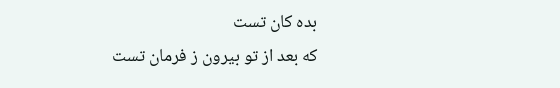بده کان تست
که بعد از تو بیرون ز فرمان تست